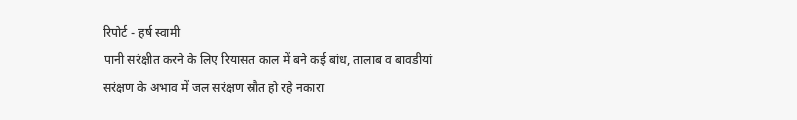रिपोर्ट - हर्ष स्वामी
पानी सरंक्षीत करने के लिए रियासत काल में बने कई बांध, तालाब व बावडीयां
सरंक्षण के अभाव में जल सरंक्षण स्रौत हो रहे नकारा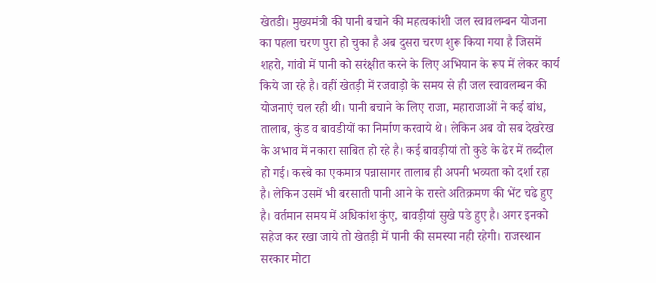खेतडी। मुख्यमंत्री की पानी बचाने की महत्वकांशी जल स्वावलम्बन योजना का पहला चरण पुरा हो चुका है अब दुसरा चरण शुरू किया गया है जिसमें शहरो, गांवो में पानी को सरंक्षीत करने के लिए अभियान के रूप में लेकर कार्य किये जा रहे है। वहीं खेतड़ी में रजवाड़ो के समय से ही जल स्वावलम्बन की योजनाएं चल रही थी। पानी बचाने के लिए राजा, महाराजाओं ने कई बांध, तालाब, कुंड व बावडीयों का निर्माण करवाये थे। लेकिन अब वो सब देखरेख के अभाव में नकारा साबित हो रहे है। कई बावड़ीयां तो कुडे के ढेर में तब्दील हो गई। कस्बे का एकमात्र पन्नासागर तालाब ही अपनी भव्यता को दर्शा रहा है। लेकिन उसमें भी बरसाती पानी आने के रास्ते अतिक्रमण की भेंट चढे हुए है। वर्तमान समय में अधिकांश कुंए, बावड़ीयां सुखे पडे हुए है। अगर इनको सहेज कर रखा जाये तो खेतड़ी में पानी की समस्या नही रहेगी। राजस्थान सरकार मोटा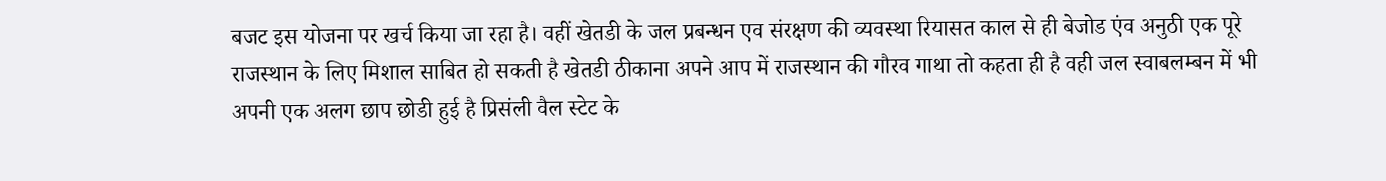बजट इस योजना पर खर्च किया जा रहा है। वहीं खेतडी के जल प्रबन्धन एव संरक्षण की व्यवस्था रियासत काल से ही बेजोड एंव अनुठी एक पूरे राजस्थान के लिए मिशाल साबित हो सकती है खेतडी ठीकाना अपने आप में राजस्थान की गौरव गाथा तो कहता ही है वही जल स्वाबलम्बन में भी अपनी एक अलग छाप छोडी हुई है प्रिसंली वैल स्टेट के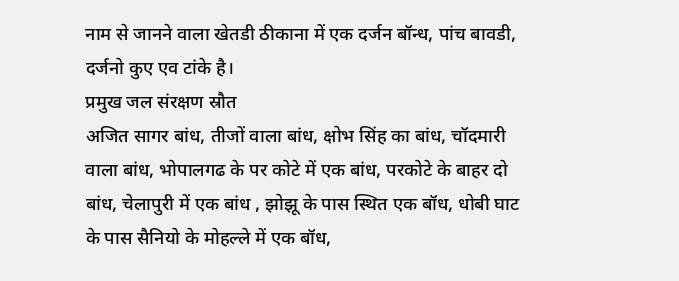नाम से जानने वाला खेतडी ठीकाना में एक दर्जन बॉन्ध, पांच बावडी, दर्जनो कुए एव टांके है।
प्रमुख जल संरक्षण स्रौत
अजित सागर बांध, तीजों वाला बांध, क्षोभ सिंह का बांध, चॉदमारी वाला बांध, भोपालगढ के पर कोटे में एक बांध, परकोटे के बाहर दो बांध, चेलापुरी में एक बांध , झोझू के पास स्थित एक बॉध, धोबी घाट के पास सैनियो के मोहल्ले में एक बॉध,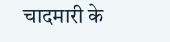चादमारी के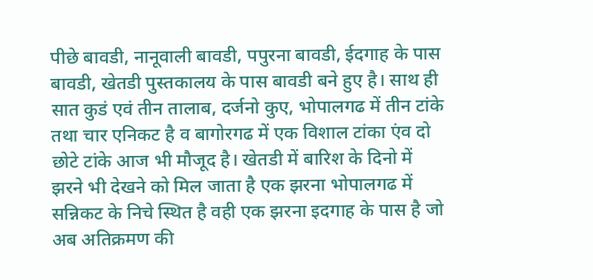पीछे बावडी, नानूवाली बावडी, पपुरना बावडी, ईदगाह के पास बावडी, खेतडी पुस्तकालय के पास बावडी बने हुए है। साथ ही सात कुडं एवं तीन तालाब, दर्जनो कुए, भोपालगढ में तीन टांके तथा चार एनिकट है व बागोरगढ में एक विशाल टांका एंव दो छोटे टांके आज भी मौजूद है। खेतडी में बारिश के दिनो में झरने भी देखने को मिल जाता है एक झरना भोपालगढ में सन्निकट के निचे स्थित है वही एक झरना इदगाह के पास है जो अब अतिक्रमण की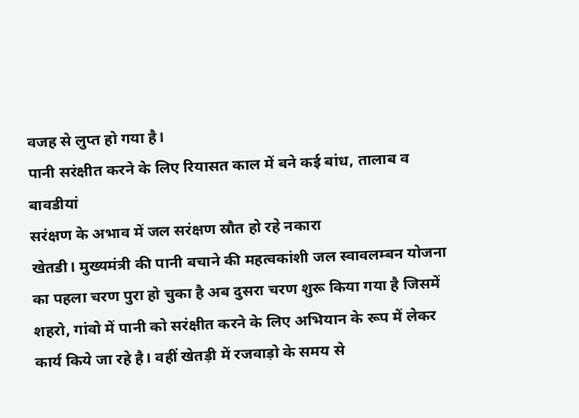वजह से लुप्त हो गया है।
पानी सरंक्षीत करने के लिए रियासत काल में बने कई बांध, तालाब व बावडीयां
सरंक्षण के अभाव में जल सरंक्षण स्रौत हो रहे नकारा
खेतडी। मुख्यमंत्री की पानी बचाने की महत्वकांशी जल स्वावलम्बन योजना का पहला चरण पुरा हो चुका है अब दुसरा चरण शुरू किया गया है जिसमें शहरो, गांवो में पानी को सरंक्षीत करने के लिए अभियान के रूप में लेकर कार्य किये जा रहे है। वहीं खेतड़ी में रजवाड़ो के समय से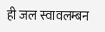ही जल स्वावलम्बन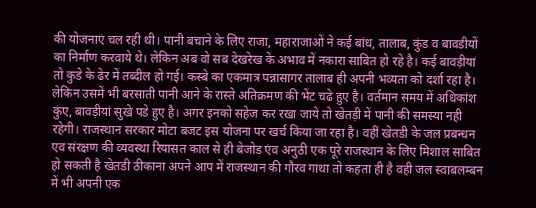की योजनाएं चल रही थी। पानी बचाने के लिए राजा, महाराजाओं ने कई बांध, तालाब, कुंड व बावडीयों का निर्माण करवाये थे। लेकिन अब वो सब देखरेख के अभाव में नकारा साबित हो रहे है। कई बावड़ीयां तो कुडे के ढेर में तब्दील हो गई। कस्बे का एकमात्र पन्नासागर तालाब ही अपनी भव्यता को दर्शा रहा है। लेकिन उसमें भी बरसाती पानी आने के रास्ते अतिक्रमण की भेंट चढे हुए है। वर्तमान समय में अधिकांश कुंए, बावड़ीयां सुखे पडे हुए है। अगर इनको सहेज कर रखा जाये तो खेतड़ी में पानी की समस्या नही रहेगी। राजस्थान सरकार मोटा बजट इस योजना पर खर्च किया जा रहा है। वहीं खेतडी के जल प्रबन्धन एव संरक्षण की व्यवस्था रियासत काल से ही बेजोड एंव अनुठी एक पूरे राजस्थान के लिए मिशाल साबित हो सकती है खेतडी ठीकाना अपने आप में राजस्थान की गौरव गाथा तो कहता ही है वही जल स्वाबलम्बन में भी अपनी एक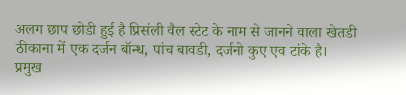अलग छाप छोडी हुई है प्रिसंली वैल स्टेट के नाम से जानने वाला खेतडी ठीकाना में एक दर्जन बॉन्ध, पांच बावडी, दर्जनो कुए एव टांके है।
प्रमुख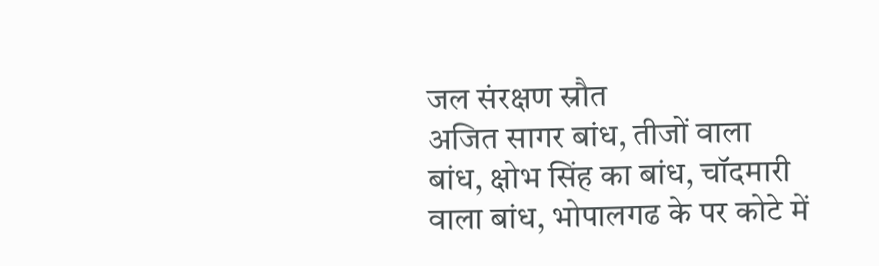जल संरक्षण स्रौत
अजित सागर बांध, तीजों वाला बांध, क्षोभ सिंह का बांध, चॉदमारी वाला बांध, भोपालगढ के पर कोटे में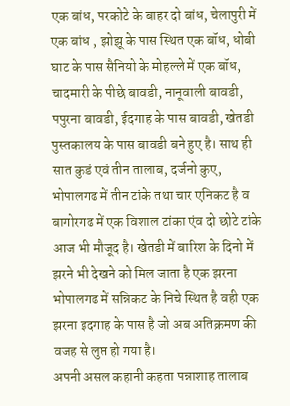एक बांध, परकोटे के बाहर दो बांध, चेलापुरी में एक बांध , झोझू के पास स्थित एक बॉध, धोबी घाट के पास सैनियो के मोहल्ले में एक बॉध, चादमारी के पीछे बावडी, नानूवाली बावडी, पपुरना बावडी, ईदगाह के पास बावडी, खेतडी पुस्तकालय के पास बावडी बने हुए है। साथ ही सात कुडं एवं तीन तालाब, दर्जनो कुए, भोपालगढ में तीन टांके तथा चार एनिकट है व बागोरगढ में एक विशाल टांका एंव दो छोटे टांके आज भी मौजूद है। खेतडी में बारिश के दिनो में झरने भी देखने को मिल जाता है एक झरना भोपालगढ में सन्निकट के निचे स्थित है वही एक झरना इदगाह के पास है जो अब अतिक्रमण की वजह से लुप्त हो गया है।
अपनी असल कहानी कहता पन्नाशाह तालाब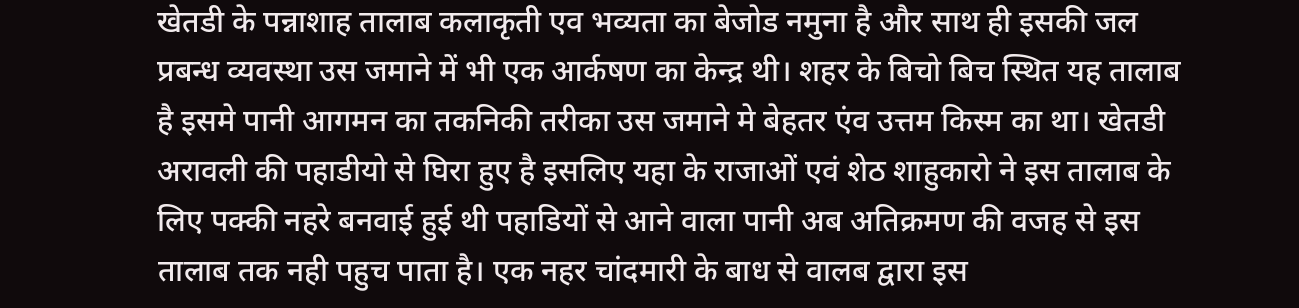खेतडी के पन्नाशाह तालाब कलाकृती एव भव्यता का बेजोड नमुना है और साथ ही इसकी जल प्रबन्ध व्यवस्था उस जमाने में भी एक आर्कषण का केन्द्र थी। शहर के बिचो बिच स्थित यह तालाब है इसमे पानी आगमन का तकनिकी तरीका उस जमाने मे बेहतर एंव उत्तम किस्म का था। खेतडी अरावली की पहाडीयो से घिरा हुए है इसलिए यहा के राजाओं एवं शेठ शाहुकारो ने इस तालाब के लिए पक्की नहरे बनवाई हुई थी पहाडियों से आने वाला पानी अब अतिक्रमण की वजह से इस तालाब तक नही पहुच पाता है। एक नहर चांदमारी के बाध से वालब द्वारा इस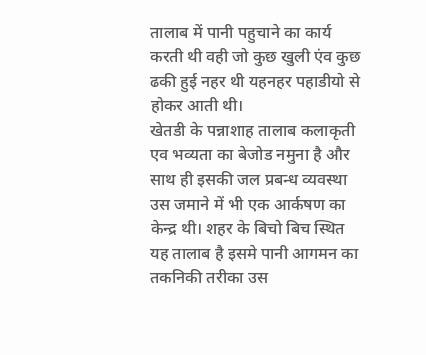तालाब में पानी पहुचाने का कार्य करती थी वही जो कुछ खुली एंव कुछ ढकी हुई नहर थी यहनहर पहाडीयो से होकर आती थी।
खेतडी के पन्नाशाह तालाब कलाकृती एव भव्यता का बेजोड नमुना है और साथ ही इसकी जल प्रबन्ध व्यवस्था उस जमाने में भी एक आर्कषण का केन्द्र थी। शहर के बिचो बिच स्थित यह तालाब है इसमे पानी आगमन का तकनिकी तरीका उस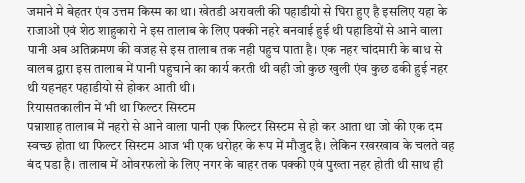जमाने मे बेहतर एंव उत्तम किस्म का था। खेतडी अरावली की पहाडीयो से घिरा हुए है इसलिए यहा के राजाओं एवं शेठ शाहुकारो ने इस तालाब के लिए पक्की नहरे बनवाई हुई थी पहाडियों से आने वाला पानी अब अतिक्रमण की वजह से इस तालाब तक नही पहुच पाता है। एक नहर चांदमारी के बाध से वालब द्वारा इस तालाब में पानी पहुचाने का कार्य करती थी वही जो कुछ खुली एंव कुछ ढकी हुई नहर थी यहनहर पहाडीयो से होकर आती थी।
रियासतकालीन में भी था फिल्टर सिस्टम
पन्नाशाह तालाब में नहरो से आने वाला पानी एक फिल्टर सिस्टम से हो कर आता था जो की एक दम स्वच्छ होता था फिल्टर सिस्टम आज भी एक धरोहर के रूप में मौजुद है। लेकिन रखरखाव के चलते वह बंद पडा है। तालाब में ओवरफलो के लिए नगर के बाहर तक पक्की एवं पुख्ता नहर होती थी साथ ही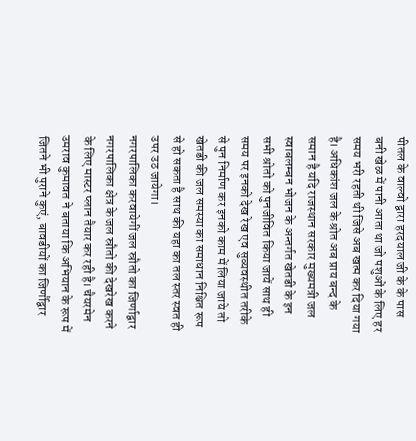पीतल के वाल्वो द्वारा हरदयाल जी के के पास बनी खेळ में पानी आता था जो पशुओं के लिए हर समय भरी रहती थी जिसे अब खत्म कर दिया गया है। अधिकांश जल के श्रोत अब प्राय बन्द के समान है यदि राजस्थान सरकार मुख्यमत्री जल स्वाबलम्बन भोजन के अन्तर्गत खेतडी के इन सभी श्रोतो को पुनजीवित किया जायें साथ ही समय पर इनको देख रेख एव सुव्यवस्थीत तरीके से पुन निर्माण कर इनको काम में लिया जाये तो खेतडी की जल समस्या का समाधान निश्चित रूप से हो सकता है साथ की यहा का तल स्तर स्वत ही उपर उठ जायेगा।
नगरपालिका करवायेगीं जल स्रौतो का जिर्णाद्वार
नगरपालिका क्षेत्र के जल स्रौतो की देखरेख करने के लिए मास्टर प्लान तैयार कर रही है। चैयरमेन उमराव कुमावत ने बताया कि अभियान के रूप में जितने भी पुराने कुएं, बावडीयों का जिर्णौद्वार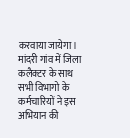करवाया जायेगा। मांदरी गांव में जिला कलैक्टर के साथ सभी विभागो के कर्मचारियों ने इस अभियान की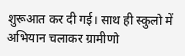शुरूआत कर दी गई। साथ ही स्कुलो में अभियान चलाकर ग्रामीणो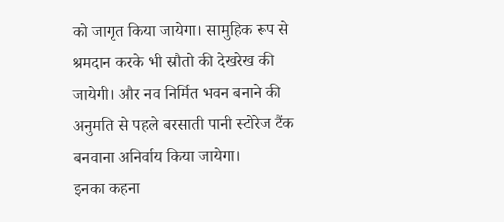को जागृत किया जायेगा। सामुहिक रूप से श्रमदान करके भी स्रौतो की देखरेख की जायेगी। और नव निर्मित भवन बनाने की अनुमति से पहले बरसाती पानी स्टोरेज टैंक बनवाना अनिर्वाय किया जायेगा।
इनका कहना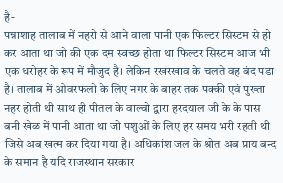है-
पन्नाशाह तालाब में नहरो से आने वाला पानी एक फिल्टर सिस्टम से हो कर आता था जो की एक दम स्वच्छ होता था फिल्टर सिस्टम आज भी एक धरोहर के रूप में मौजुद है। लेकिन रखरखाव के चलते वह बंद पडा है। तालाब में ओवरफलो के लिए नगर के बाहर तक पक्की एवं पुख्ता नहर होती थी साथ ही पीतल के वाल्वो द्वारा हरदयाल जी के के पास बनी खेळ में पानी आता था जो पशुओं के लिए हर समय भरी रहती थी जिसे अब खत्म कर दिया गया है। अधिकांश जल के श्रोत अब प्राय बन्द के समान है यदि राजस्थान सरकार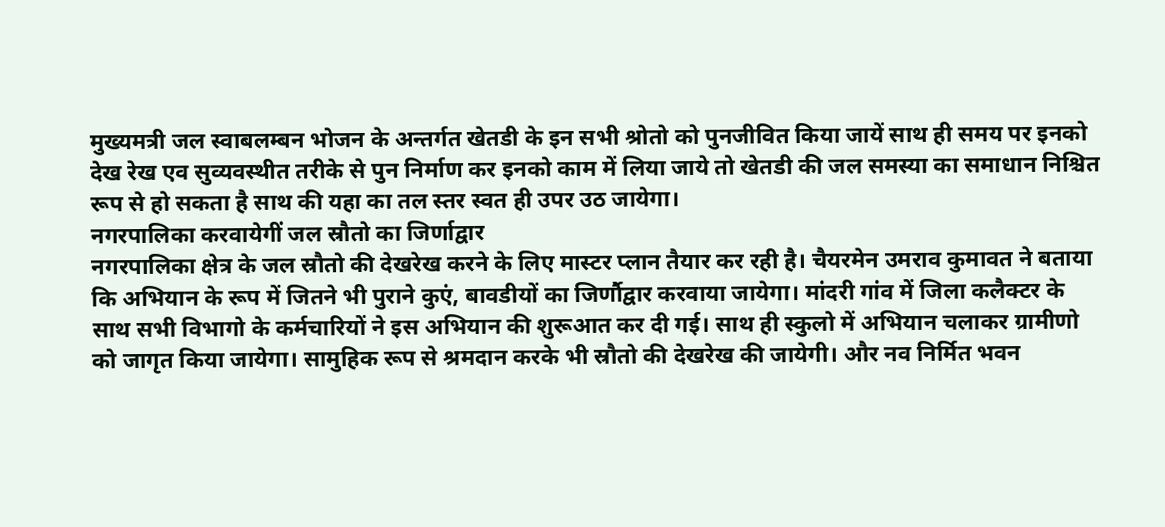मुख्यमत्री जल स्वाबलम्बन भोजन के अन्तर्गत खेतडी के इन सभी श्रोतो को पुनजीवित किया जायें साथ ही समय पर इनको देख रेख एव सुव्यवस्थीत तरीके से पुन निर्माण कर इनको काम में लिया जाये तो खेतडी की जल समस्या का समाधान निश्चित रूप से हो सकता है साथ की यहा का तल स्तर स्वत ही उपर उठ जायेगा।
नगरपालिका करवायेगीं जल स्रौतो का जिर्णाद्वार
नगरपालिका क्षेत्र के जल स्रौतो की देखरेख करने के लिए मास्टर प्लान तैयार कर रही है। चैयरमेन उमराव कुमावत ने बताया कि अभियान के रूप में जितने भी पुराने कुएं, बावडीयों का जिर्णौद्वार करवाया जायेगा। मांदरी गांव में जिला कलैक्टर के साथ सभी विभागो के कर्मचारियों ने इस अभियान की शुरूआत कर दी गई। साथ ही स्कुलो में अभियान चलाकर ग्रामीणो को जागृत किया जायेगा। सामुहिक रूप से श्रमदान करके भी स्रौतो की देखरेख की जायेगी। और नव निर्मित भवन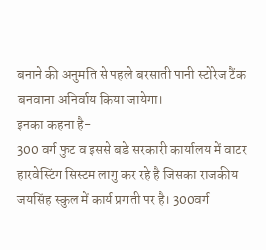बनाने की अनुमति से पहले बरसाती पानी स्टोरेज टैंक बनवाना अनिर्वाय किया जायेगा।
इनका कहना है-
300 वर्ग फुट व इससे बडे सरकारी कार्यालय में वाटर हारवेस्टिंग सिस्टम लागु कर रहे है जिसका राजकीय जयसिंह स्कुल में कार्य प्रगती पर है। 300वर्ग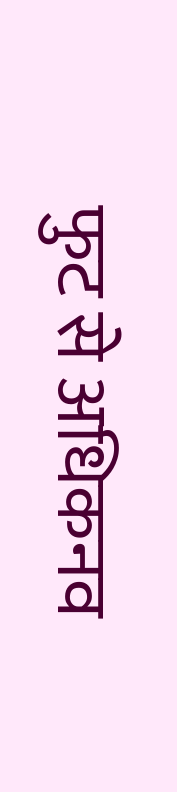फुट से अधिकनव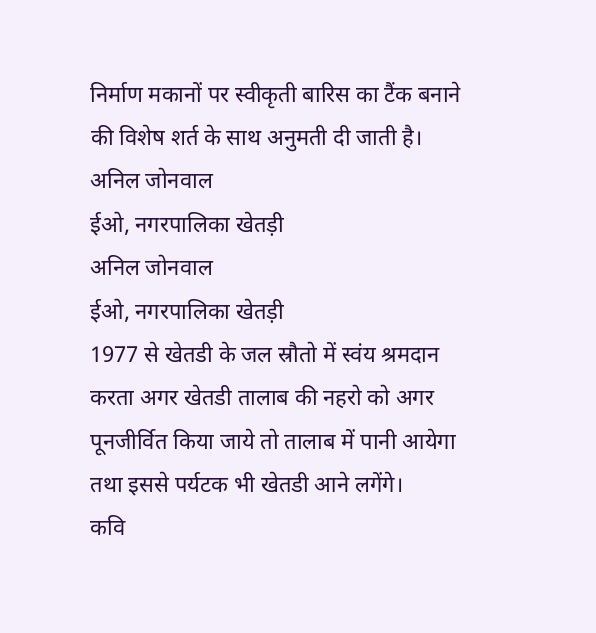निर्माण मकानों पर स्वीकृती बारिस का टैंक बनाने की विशेष शर्त के साथ अनुमती दी जाती है।
अनिल जोनवाल
ईओ, नगरपालिका खेतड़ी
अनिल जोनवाल
ईओ, नगरपालिका खेतड़ी
1977 से खेतडी के जल स्रौतो में स्वंय श्रमदान करता अगर खेतडी तालाब की नहरो को अगर पूनजीर्वित किया जाये तो तालाब में पानी आयेगा तथा इससे पर्यटक भी खेतडी आने लगेंगे।
कवि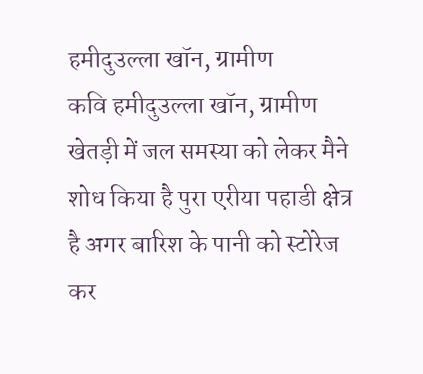हमीदुउल्ला खॉन, ग्रामीण
कवि हमीदुउल्ला खॉन, ग्रामीण
खेतड़ी में जल समस्या को लेकर मैने शोध किया है पुरा एरीया पहाडी क्षेत्र है अगर बारिश के पानी को स्टोरेज कर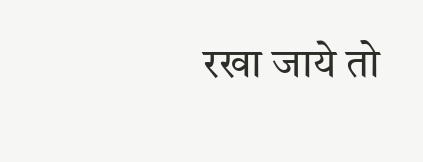रखा जाये तो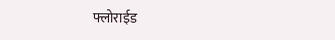फ्लोराईड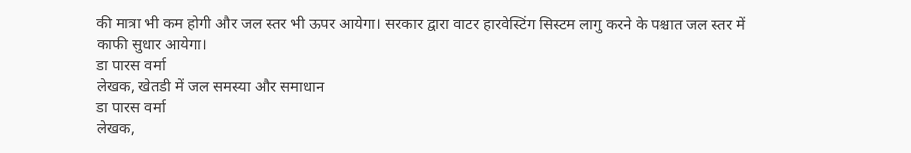की मात्रा भी कम होगी और जल स्तर भी ऊपर आयेगा। सरकार द्वारा वाटर हारवेस्टिंग सिस्टम लागु करने के पश्चात जल स्तर में काफी सुधार आयेगा।
डा पारस वर्मा
लेखक, खेतडी में जल समस्या और समाधान
डा पारस वर्मा
लेखक,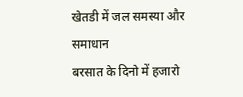खेतडी में जल समस्या और समाधान
बरसात के दिनो में हजारो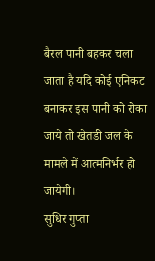बैरल पानी बहकर चला जाता है यदि कोई एनिकट बनाकर इस पानी को रोका जाये तो खेतडी जल के मामले में आत्मनिर्भर हो जायेगी।
सुधिर गुप्ता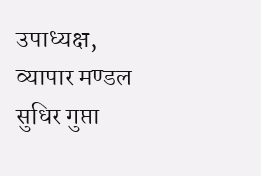उपाध्यक्ष, व्यापार मण्डल
सुधिर गुप्ता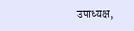उपाध्यक्ष,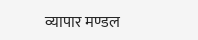व्यापार मण्डल